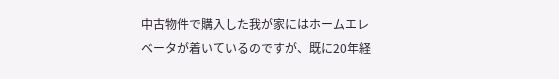中古物件で購入した我が家にはホームエレベータが着いているのですが、既に20年経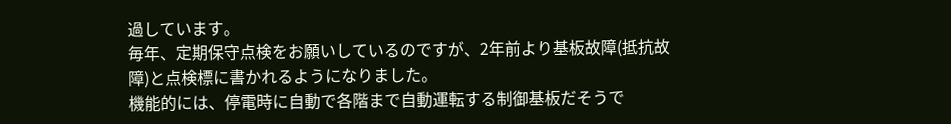過しています。
毎年、定期保守点検をお願いしているのですが、2年前より基板故障(抵抗故障)と点検標に書かれるようになりました。
機能的には、停電時に自動で各階まで自動運転する制御基板だそうで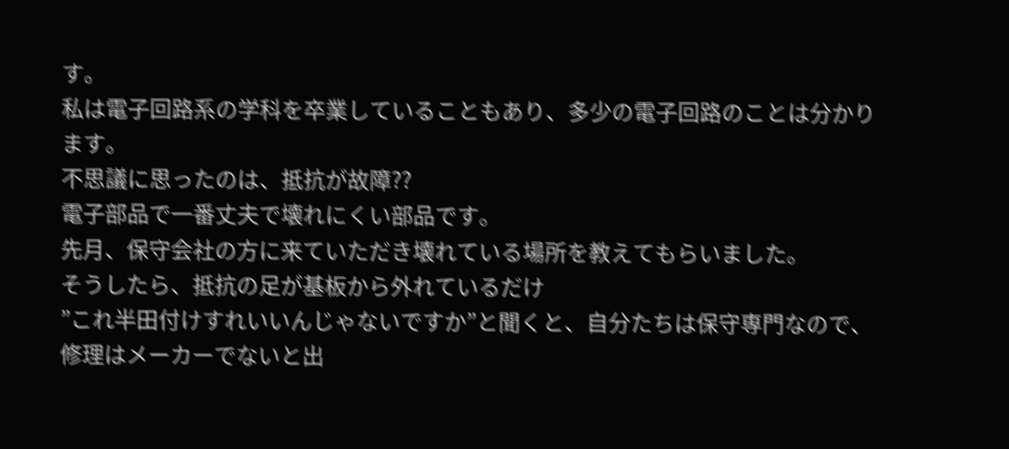す。
私は電子回路系の学科を卒業していることもあり、多少の電子回路のことは分かります。
不思議に思ったのは、抵抗が故障??
電子部品で一番丈夫で壊れにくい部品です。
先月、保守会社の方に来ていただき壊れている場所を教えてもらいました。
そうしたら、抵抗の足が基板から外れているだけ
”これ半田付けすれいいんじゃないですか”と聞くと、自分たちは保守専門なので、修理はメーカーでないと出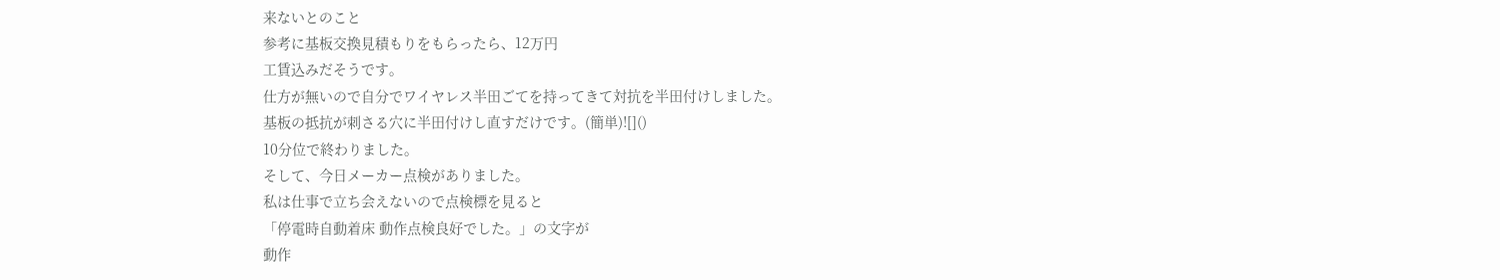来ないとのこと
参考に基板交換見積もりをもらったら、12万円
工賃込みだそうです。
仕方が無いので自分でワイヤレス半田ごてを持ってきて対抗を半田付けしました。
基板の抵抗が刺さる穴に半田付けし直すだけです。(簡単)![]()
10分位で終わりました。
そして、今日メーカー点検がありました。
私は仕事で立ち会えないので点検標を見ると
「停電時自動着床 動作点検良好でした。」の文字が
動作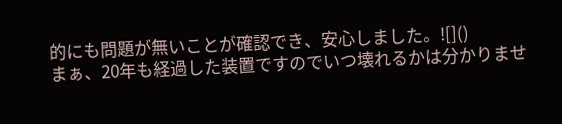的にも問題が無いことが確認でき、安心しました。![]()
まぁ、20年も経過した装置ですのでいつ壊れるかは分かりませ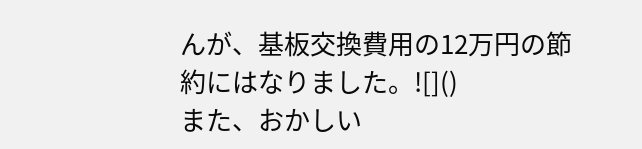んが、基板交換費用の12万円の節約にはなりました。![]()
また、おかしい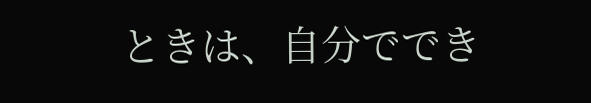ときは、自分ででき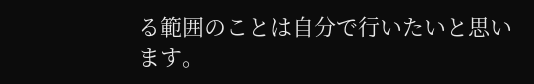る範囲のことは自分で行いたいと思います。